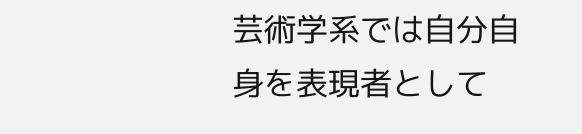芸術学系では自分自身を表現者として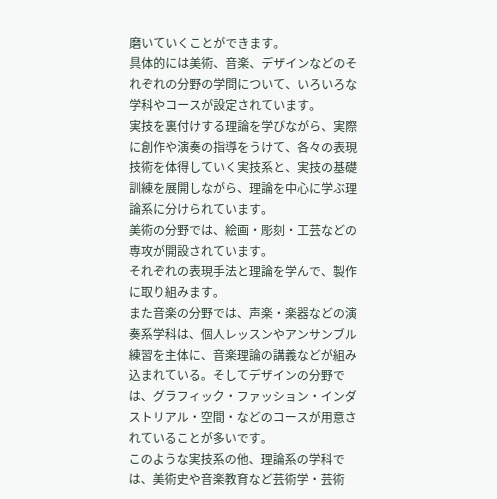磨いていくことができます。
具体的には美術、音楽、デザインなどのそれぞれの分野の学問について、いろいろな学科やコースが設定されています。
実技を裏付けする理論を学びながら、実際に創作や演奏の指導をうけて、各々の表現技術を体得していく実技系と、実技の基礎訓練を展開しながら、理論を中心に学ぶ理論系に分けられています。
美術の分野では、絵画・彫刻・工芸などの専攻が開設されています。
それぞれの表現手法と理論を学んで、製作に取り組みます。
また音楽の分野では、声楽・楽器などの演奏系学科は、個人レッスンやアンサンブル練習を主体に、音楽理論の講義などが組み込まれている。そしてデザインの分野では、グラフィック・ファッション・インダストリアル・空間・などのコースが用意されていることが多いです。
このような実技系の他、理論系の学科では、美術史や音楽教育など芸術学・芸術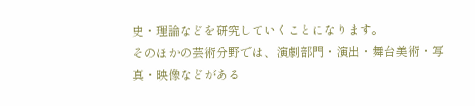史・理論などを研究していくことになります。
そのほかの芸術分野では、演劇部門・演出・舞台美術・写真・映像などがある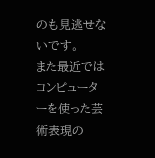のも見逃せないです。
また最近ではコンピューターを使った芸術表現の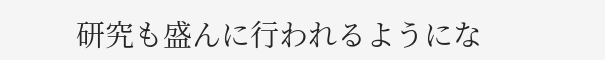研究も盛んに行われるようにな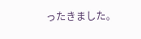ったきました。